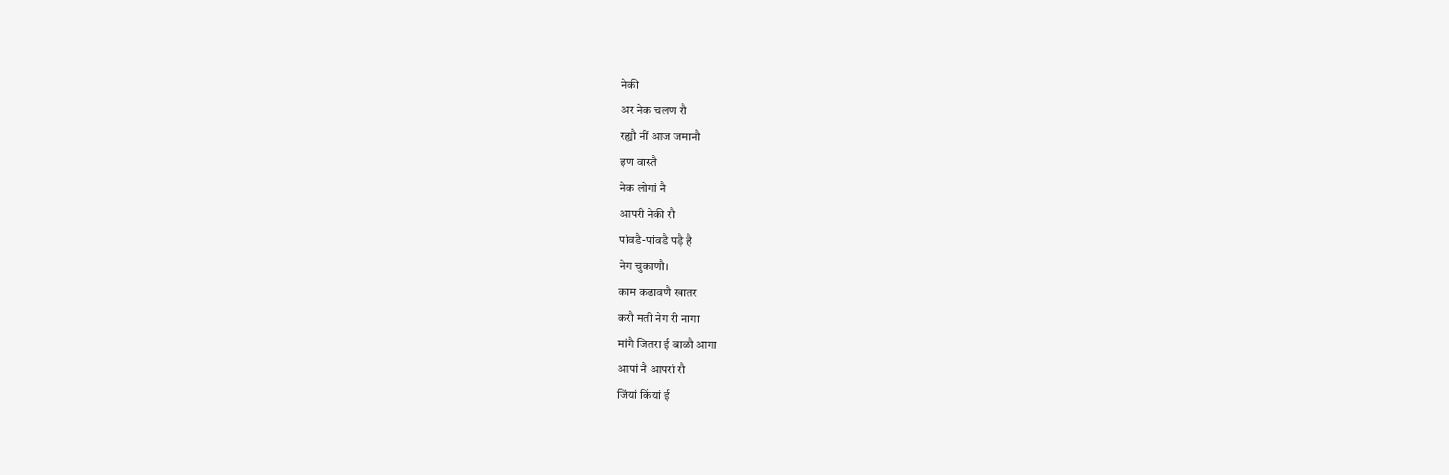नेकी
अर नेक चलण रौ
रह्यौ नीं आज जमानौ
इण वास्तै
नेक लोगां नै
आपरी नेकी रौ
पांवडै-पांवडै पड़ै है
नेग चुकाणौ।
काम कढावणै खातर
करौ मती नेग री नागा
मांगै जितरा ई बाळौ आगा
आपां नै आपरां रौ
जिंयां किंयां ई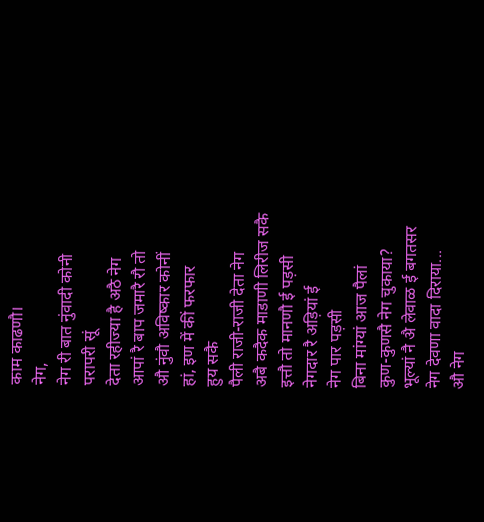काम काढणौ।
नेग,
नेग री बात नुंवादी कोनी
परापरी सूं
देता रहीज्या है अठै नेग
आपां रै बाप जमारै रौ तो
औ नुंवौ अविष्कार कोनीं
हां, इण में कीं फरफार
हुय सकै
पैली राजी-राजी देता नेग
अबै कदैक माडाणी लिरीज सकै
इत्तौ तो मानणौ ई पड़सी
नेगदार रै अड़ियां ई
नेग पार पड़सी
बिना मांग्यां आज पैलां
कुण-कुणसै नेग चुकाया?
भूल्यां नै अै लेवाळ ई बगतसर
नेग देवणा वादा दिराया...
औ नेग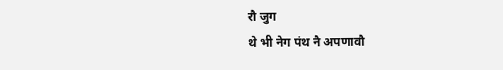रौ जुग
थे भी नेग पंथ नै अपणावौ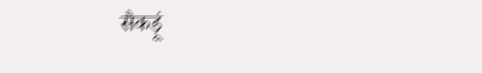सैकड़ूं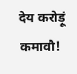देय करोड़ूं कमावौ!